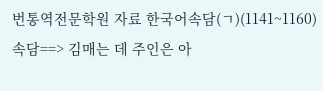번통역전문학원 자료 한국어속담(ㄱ)(1141~1160)
속담==> 김매는 데 주인은 아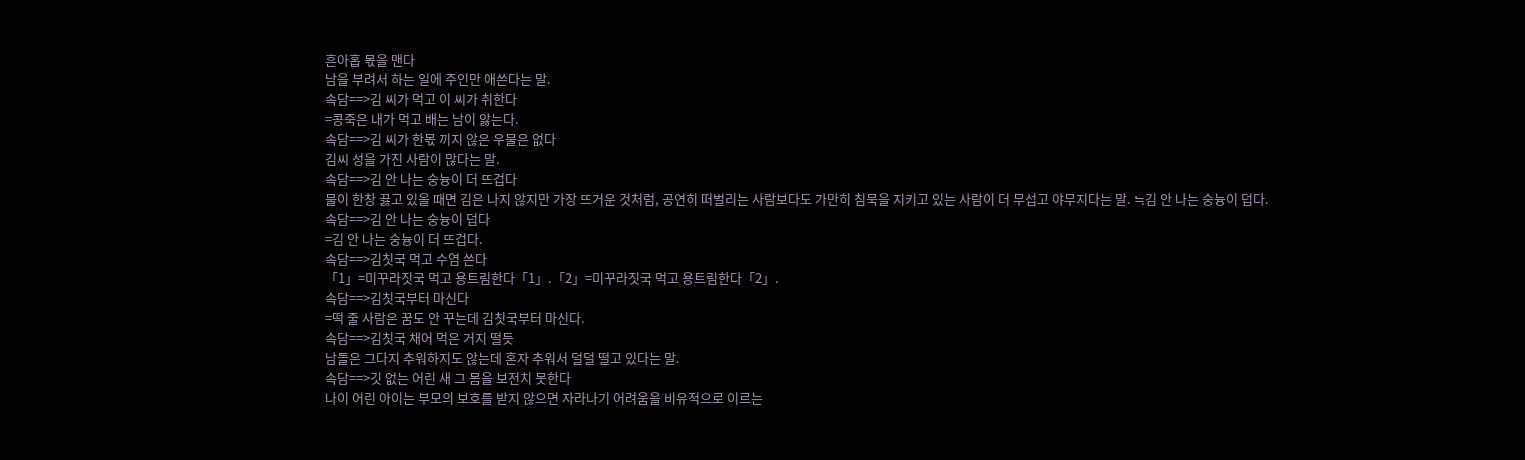흔아홉 몫을 맨다
남을 부려서 하는 일에 주인만 애쓴다는 말.
속담==>김 씨가 먹고 이 씨가 취한다
=콩죽은 내가 먹고 배는 남이 앓는다.
속담==>김 씨가 한몫 끼지 않은 우물은 없다
김씨 성을 가진 사람이 많다는 말.
속담==>김 안 나는 숭늉이 더 뜨겁다
물이 한창 끓고 있을 때면 김은 나지 않지만 가장 뜨거운 것처럼, 공연히 떠벌리는 사람보다도 가만히 침묵을 지키고 있는 사람이 더 무섭고 야무지다는 말. ≒김 안 나는 숭늉이 덥다.
속담==>김 안 나는 숭늉이 덥다
=김 안 나는 숭늉이 더 뜨겁다.
속담==>김칫국 먹고 수염 쓴다
「1」=미꾸라짓국 먹고 용트림한다「1」.「2」=미꾸라짓국 먹고 용트림한다「2」.
속담==>김칫국부터 마신다
=떡 줄 사람은 꿈도 안 꾸는데 김칫국부터 마신다.
속담==>김칫국 채어 먹은 거지 떨듯
남들은 그다지 추워하지도 않는데 혼자 추워서 덜덜 떨고 있다는 말.
속담==>깃 없는 어린 새 그 몸을 보전치 못한다
나이 어린 아이는 부모의 보호를 받지 않으면 자라나기 어려움을 비유적으로 이르는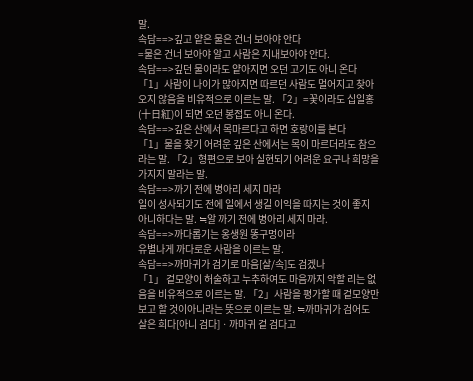말.
속담==>깊고 얕은 물은 건너 보아야 안다
=물은 건너 보아야 알고 사람은 지내보아야 안다.
속담==>깊던 물이라도 얕아지면 오던 고기도 아니 온다
「1」사람이 나이가 많아지면 따르던 사람도 멀어지고 찾아오지 않음을 비유적으로 이르는 말. 「2」=꽃이라도 십일홍(十日紅)이 되면 오던 봉접도 아니 온다.
속담==>깊은 산에서 목마르다고 하면 호랑이를 본다
「1」물을 찾기 어려운 깊은 산에서는 목이 마르더라도 참으라는 말. 「2」형편으로 보아 실현되기 어려운 요구나 희망을 가지지 말라는 말.
속담==>까기 전에 병아리 세지 마라
일이 성사되기도 전에 일에서 생길 이익을 따지는 것이 좋지 아니하다는 말. ≒알 까기 전에 병아리 세지 마라.
속담==>까다롭기는 옹생원 똥구멍이라
유별나게 까다로운 사람을 이르는 말.
속담==>까마귀가 검기로 마음[살/속]도 검겠나
「1」 겉모양이 허술하고 누추하여도 마음까지 악할 리는 없음을 비유적으로 이르는 말. 「2」사람을 평가할 때 겉모양만 보고 할 것이아니라는 뜻으로 이르는 말. ≒까마귀가 검어도 살은 희다[아니 검다]ㆍ까마귀 겉 검다고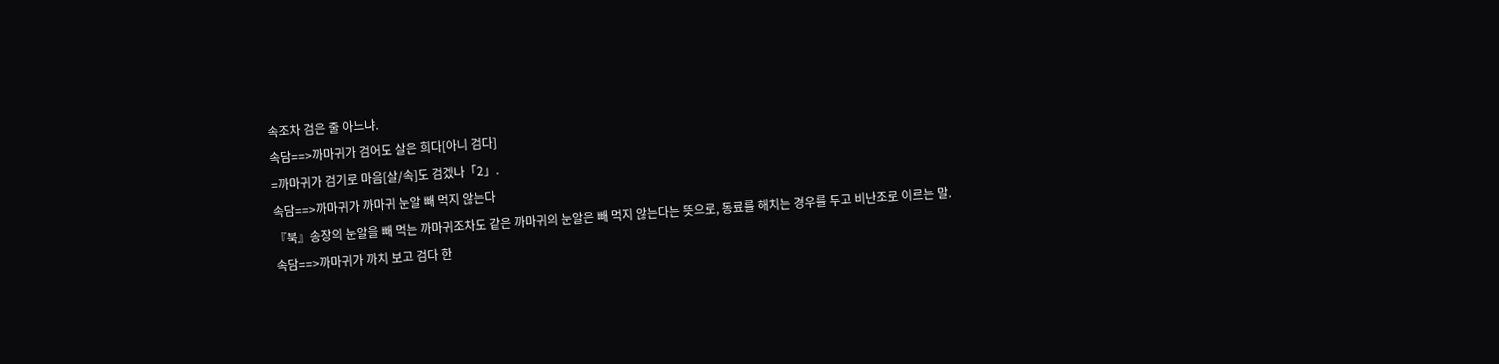속조차 검은 줄 아느냐.
속담==>까마귀가 검어도 살은 희다[아니 검다]
=까마귀가 검기로 마음[살/속]도 검겠나「2」.
속담==>까마귀가 까마귀 눈알 빼 먹지 않는다
『북』송장의 눈알을 빼 먹는 까마귀조차도 같은 까마귀의 눈알은 빼 먹지 않는다는 뜻으로, 동료를 해치는 경우를 두고 비난조로 이르는 말.
속담==>까마귀가 까치 보고 검다 한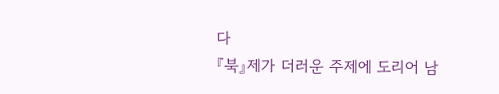다
『북』제가 더러운 주제에 도리어 남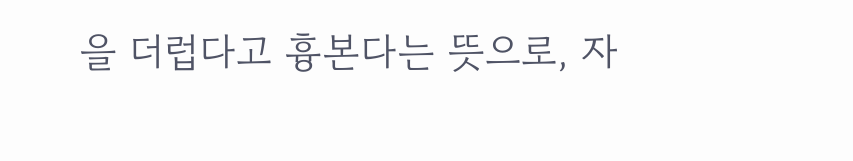을 더럽다고 흉본다는 뜻으로, 자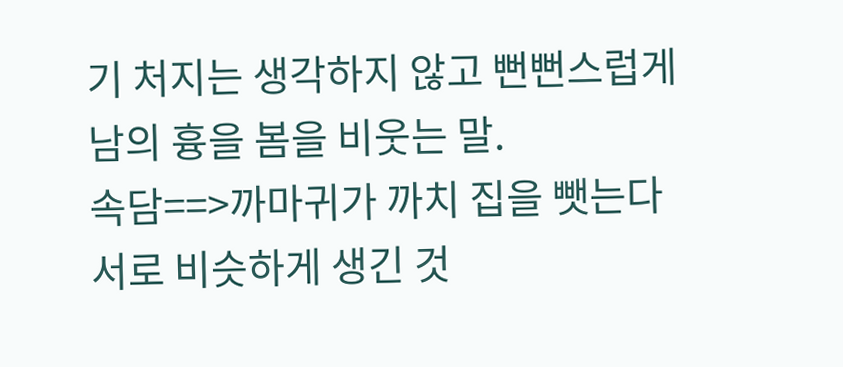기 처지는 생각하지 않고 뻔뻔스럽게 남의 흉을 봄을 비웃는 말.
속담==>까마귀가 까치 집을 뺏는다
서로 비슷하게 생긴 것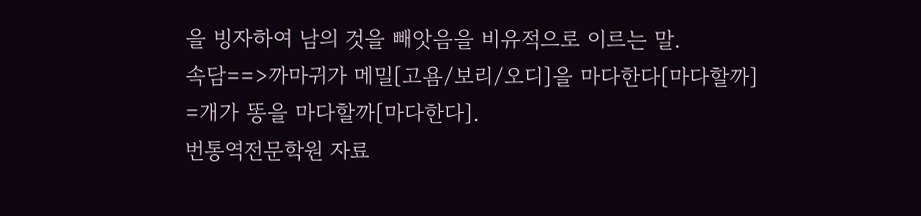을 빙자하여 남의 것을 빼앗음을 비유적으로 이르는 말.
속담==>까마귀가 메밀[고욤/보리/오디]을 마다한다[마다할까]
=개가 똥을 마다할까[마다한다].
번통역전문학원 자료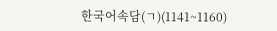한국어속담(ㄱ)(1141~1160)